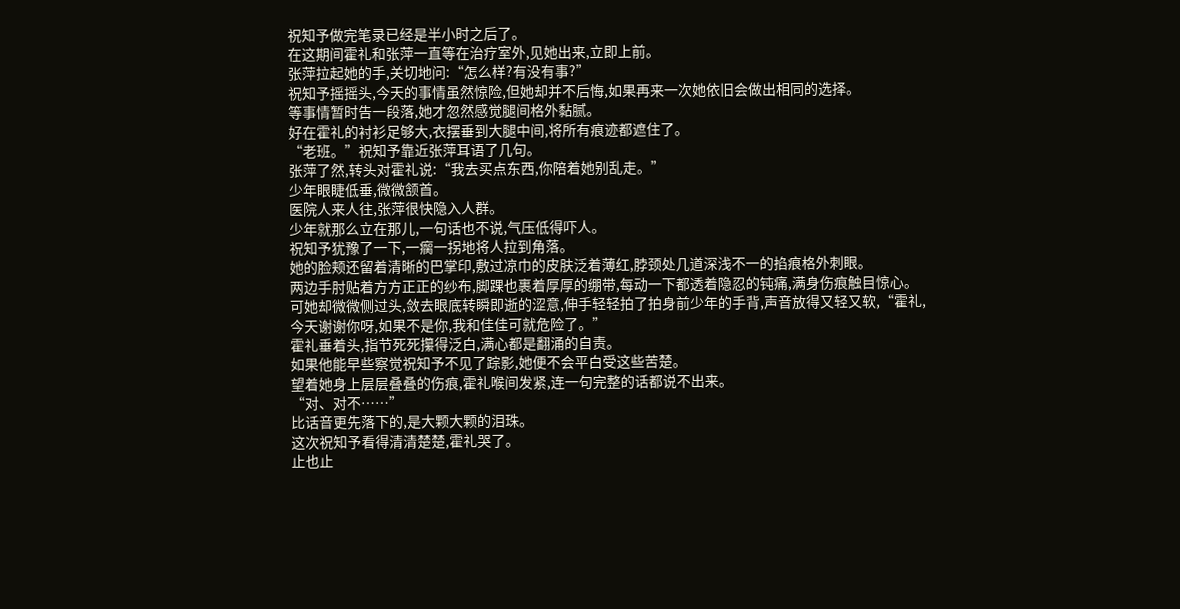祝知予做完笔录已经是半小时之后了。
在这期间霍礼和张萍一直等在治疗室外,见她出来,立即上前。
张萍拉起她的手,关切地问:“怎么样?有没有事?”
祝知予摇摇头,今天的事情虽然惊险,但她却并不后悔,如果再来一次她依旧会做出相同的选择。
等事情暂时告一段落,她才忽然感觉腿间格外黏腻。
好在霍礼的衬衫足够大,衣摆垂到大腿中间,将所有痕迹都遮住了。
“老班。”祝知予靠近张萍耳语了几句。
张萍了然,转头对霍礼说:“我去买点东西,你陪着她别乱走。”
少年眼睫低垂,微微颔首。
医院人来人往,张萍很快隐入人群。
少年就那么立在那儿,一句话也不说,气压低得吓人。
祝知予犹豫了一下,一瘸一拐地将人拉到角落。
她的脸颊还留着清晰的巴掌印,敷过凉巾的皮肤泛着薄红,脖颈处几道深浅不一的掐痕格外刺眼。
两边手肘贴着方方正正的纱布,脚踝也裹着厚厚的绷带,每动一下都透着隐忍的钝痛,满身伤痕触目惊心。
可她却微微侧过头,敛去眼底转瞬即逝的涩意,伸手轻轻拍了拍身前少年的手背,声音放得又轻又软,“霍礼,今天谢谢你呀,如果不是你,我和佳佳可就危险了。”
霍礼垂着头,指节死死攥得泛白,满心都是翻涌的自责。
如果他能早些察觉祝知予不见了踪影,她便不会平白受这些苦楚。
望着她身上层层叠叠的伤痕,霍礼喉间发紧,连一句完整的话都说不出来。
“对、对不……”
比话音更先落下的,是大颗大颗的泪珠。
这次祝知予看得清清楚楚,霍礼哭了。
止也止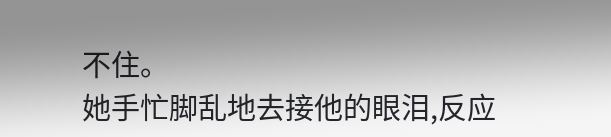不住。
她手忙脚乱地去接他的眼泪,反应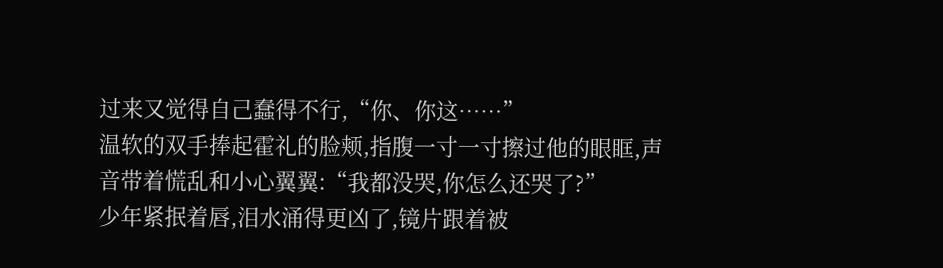过来又觉得自己蠢得不行,“你、你这……”
温软的双手捧起霍礼的脸颊,指腹一寸一寸擦过他的眼眶,声音带着慌乱和小心翼翼:“我都没哭,你怎么还哭了?”
少年紧抿着唇,泪水涌得更凶了,镜片跟着被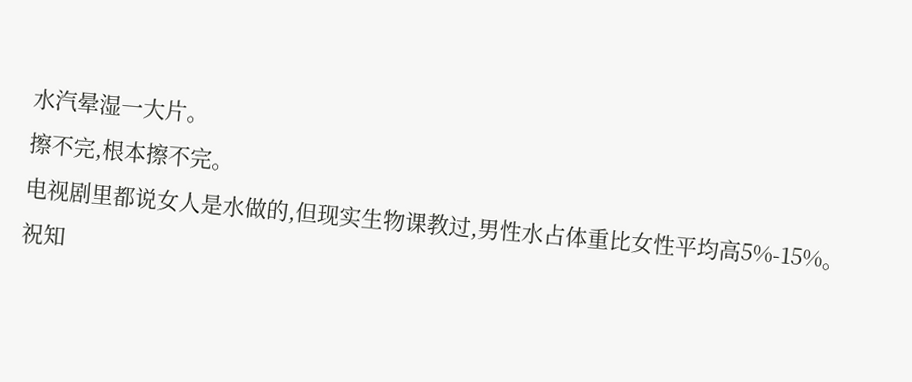水汽晕湿一大片。
擦不完,根本擦不完。
电视剧里都说女人是水做的,但现实生物课教过,男性水占体重比女性平均高5%-15%。
祝知